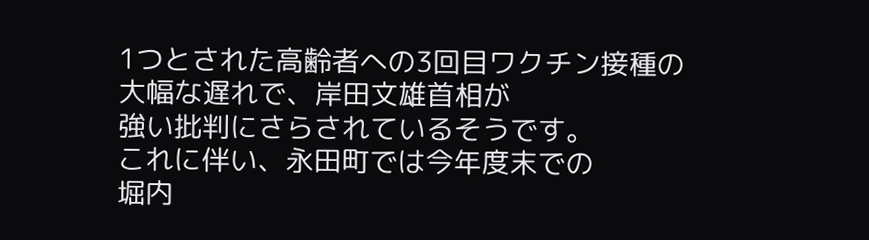1つとされた高齢者への3回目ワクチン接種の
大幅な遅れで、岸田文雄首相が
強い批判にさらされているそうです。
これに伴い、永田町では今年度末での
堀内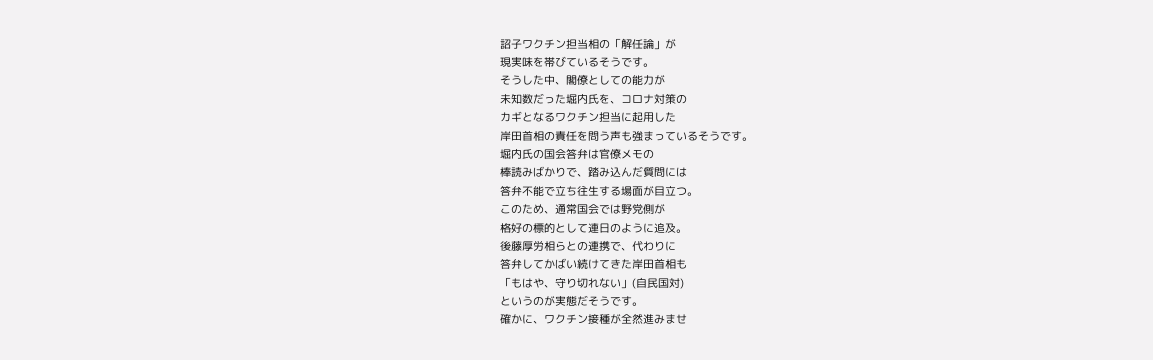詔子ワクチン担当相の「解任論」が
現実味を帯びているそうです。
そうした中、閣僚としての能力が
未知数だった堀内氏を、コロナ対策の
カギとなるワクチン担当に起用した
岸田首相の責任を問う声も強まっているそうです。
堀内氏の国会答弁は官僚メモの
棒読みばかりで、踏み込んだ質問には
答弁不能で立ち往生する場面が目立つ。
このため、通常国会では野党側が
格好の標的として連日のように追及。
後藤厚労相らとの連携で、代わりに
答弁してかばい続けてきた岸田首相も
「もはや、守り切れない」(自民国対)
というのが実態だそうです。
確かに、ワクチン接種が全然進みませ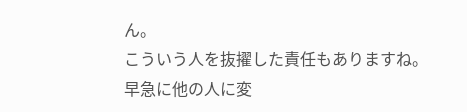ん。
こういう人を抜擢した責任もありますね。
早急に他の人に変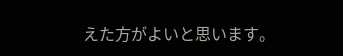えた方がよいと思います。